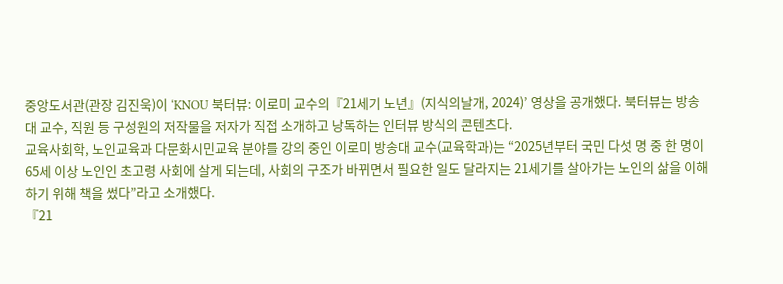중앙도서관(관장 김진욱)이 ‘KNOU 북터뷰: 이로미 교수의『21세기 노년』(지식의날개, 2024)’ 영상을 공개했다. 북터뷰는 방송대 교수, 직원 등 구성원의 저작물을 저자가 직접 소개하고 낭독하는 인터뷰 방식의 콘텐츠다.
교육사회학, 노인교육과 다문화시민교육 분야를 강의 중인 이로미 방송대 교수(교육학과)는 “2025년부터 국민 다섯 명 중 한 명이 65세 이상 노인인 초고령 사회에 살게 되는데, 사회의 구조가 바뀌면서 필요한 일도 달라지는 21세기를 살아가는 노인의 삶을 이해하기 위해 책을 썼다”라고 소개했다.
『21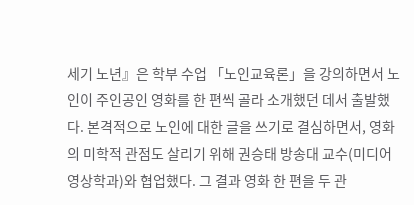세기 노년』은 학부 수업 「노인교육론」을 강의하면서 노인이 주인공인 영화를 한 편씩 골라 소개했던 데서 출발했다. 본격적으로 노인에 대한 글을 쓰기로 결심하면서, 영화의 미학적 관점도 살리기 위해 권승태 방송대 교수(미디어영상학과)와 협업했다. 그 결과 영화 한 편을 두 관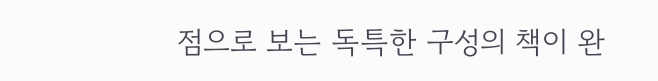점으로 보는 독특한 구성의 책이 완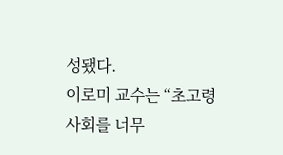성됐다.
이로미 교수는 “초고령 사회를 너무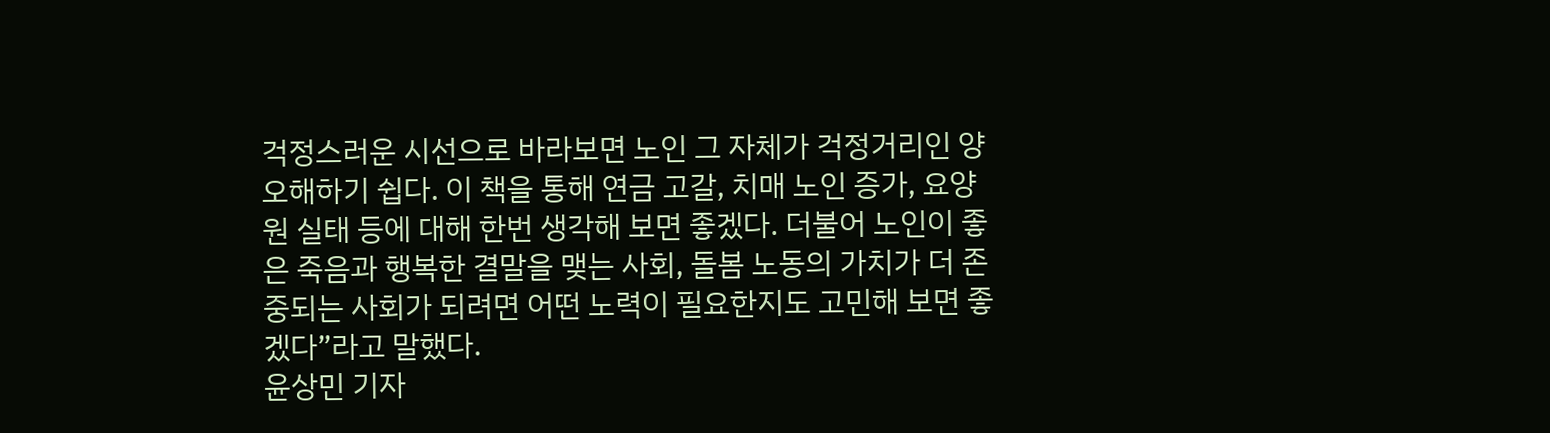걱정스러운 시선으로 바라보면 노인 그 자체가 걱정거리인 양 오해하기 쉽다. 이 책을 통해 연금 고갈, 치매 노인 증가, 요양원 실태 등에 대해 한번 생각해 보면 좋겠다. 더불어 노인이 좋은 죽음과 행복한 결말을 맺는 사회, 돌봄 노동의 가치가 더 존중되는 사회가 되려면 어떤 노력이 필요한지도 고민해 보면 좋겠다”라고 말했다.
윤상민 기자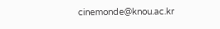cinemonde@knou.ac.kr